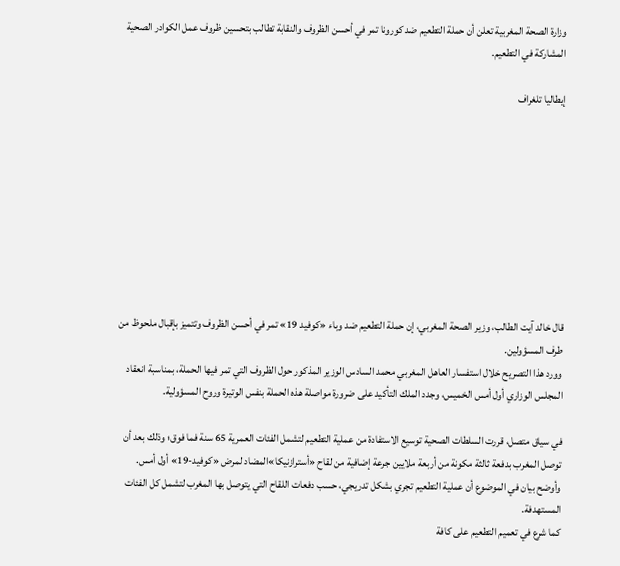وزارة الصحة المغربية تعلن أن حملة التطعيم ضد كورونا تمر في أحسن الظروف والنقابة تطالب بتحسين ظروف عمل الكوادر الصحية المشاركة في التطعيم.

إيطاليا تلغراف









قال خالد آيت الطالب، وزير الصحة المغربي، إن حملة التطعيم ضد وباء «كوفيد 19» تمر في أحسن الظروف وتتميز بإقبال ملحوظ من طرف المسؤولين.
وورد هذا التصريح خلال استفسار العاهل المغربي محمد السادس الوزير المذكور حول الظروف التي تمر فيها الحملة، بمناسبة انعقاد المجلس الوزاري أول أمس الخميس، وجدد الملك التأكيد على ضرورة مواصلة هذه الحملة بنفس الوتيرة وروح المسؤولية.

في سياق متصل، قررت السلطات الصحية توسيع الاستفادة من عملية التطعيم لتشمل الفئات العمرية 65 سنة فما فوق؛ وذلك بعد أن توصل المغرب بدفعة ثالثة مكونة من أربعة ملايين جرعة إضافية من لقاح «أسترازنيكا»المضاد لمرض «كوفيد-19» أول أمس. وأوضح بيان في الموضوع أن عملية التطعيم تجري بشكل تدريجي، حسب دفعات اللقاح التي يتوصل بها المغرب لتشمل كل الفئات المستهدفة.
كما شرع في تعميم التطعيم على كافة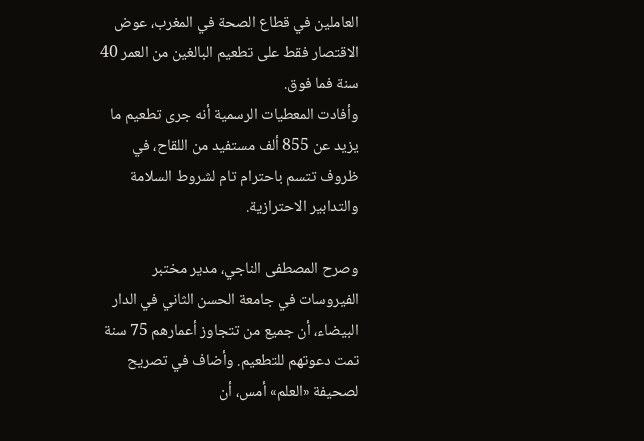العاملين في قطاع الصحة في المغرب، عوض الاقتصار فقط على تطعيم البالغين من العمر 40 سنة فما فوق.
وأفادت المعطيات الرسمية أنه جرى تطعيم ما يزيد عن 855 ألف مستفيد من اللقاح، في ظروف تتسم باحترام تام لشروط السلامة والتدابير الاحترازية.

وصرح المصطفى الناجي، مدير مختبر الفيروسات في جامعة الحسن الثاني في الدار البيضاء، أن جميع من تتجاوز أعمارهم 75 سنة تمت دعوتهم للتطعيم. وأضاف في تصريح لصحيفة «العلم» أمس، أن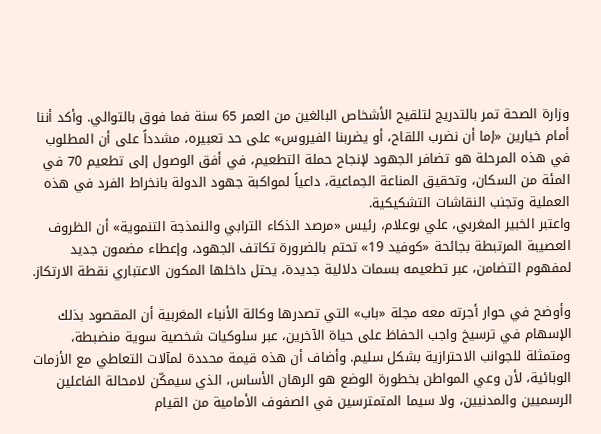وزارة الصحة تمر بالتدريج لتلقيح الأشخاص البالغين من العمر 65 سنة فما فوق بالتوالي. وأكد أننا أمام خيارين «إما أن نضرب اللقاح، أو يضربنا الفيروس» على حد تعبيره، مشدداً على أن المطلوب في هذه المرحلة هو تضافر الجهود لإنجاح حملة التطعيم، في أفق الوصول إلى تطعيم 70 في المئة من السكان، وتحقيق المناعة الجماعية، داعياً لمواكبة جهود الدولة بانخراط الفرد في هذه العملية وتجنب النقاشات التشكيكية.
واعتبر الخبير المغربي، علي بوعلام، رئيس «مرصد الذكاء الترابي والنمذجة التنموية» أن الظروف العصيبة المرتبطة بجائحة «كوفيد 19» تحتم بالضرورة تكاتف الجهود، وإعطاء مضمون جديد لمفهوم التضامن، عبر تطعيمه بسمات دلالية جديدة، يحتل داخلها المكون الاعتباري نقطة الارتكاز.

وأوضح في حوار أجرته معه مجلة «باب» التي تصدرها وكالة الأنباء المغربية أن المقصود بذلك الإسهام في ترسيخ واجب الحفاظ على حياة الآخرين، عبر سلوكيات شخصية سوية منضبطة، ومتمثلة للجوانب الاحترازية بشكل سليم. وأضاف أن هذه قيمة محددة لمآلات التعاطي مع الأزمات الوبائية، لأن وعي المواطن بخطورة الوضع هو الرهان الأساس، الذي سيمكّن لامحالة الفاعلين الرسميين والمدنيين، ولا سيما المتمترسين في الصفوف الأمامية من القيام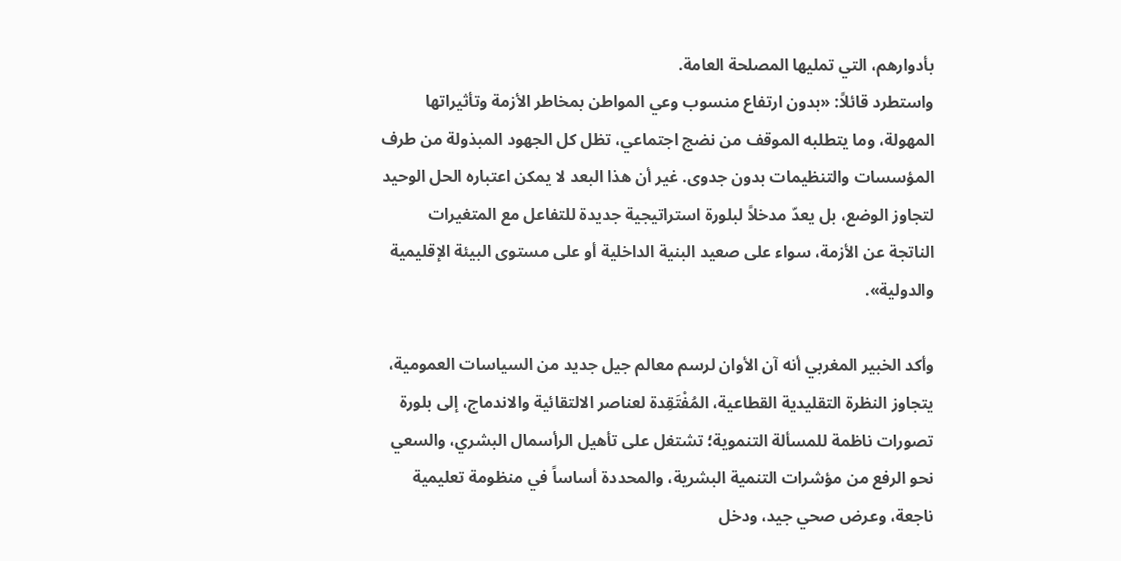بأدوارهم، التي تمليها المصلحة العامة.
واستطرد قائلاً: «بدون ارتفاع منسوب وعي المواطن بمخاطر الأزمة وتأثيراتها المهولة، وما يتطلبه الموقف من نضج اجتماعي، تظل كل الجهود المبذولة من طرف المؤسسات والتنظيمات بدون جدوى. غير أن هذا البعد لا يمكن اعتباره الحل الوحيد لتجاوز الوضع، بل يعدّ مدخلاً لبلورة استراتيجية جديدة للتفاعل مع المتغيرات الناتجة عن الأزمة، سواء على صعيد البنية الداخلية أو على مستوى البيئة الإقليمية والدولية».

وأكد الخبير المغربي أنه آن الأوان لرسم معالم جيل جديد من السياسات العمومية، يتجاوز النظرة التقليدية القطاعية، المُفْتَقِدة لعناصر الالتقائية والاندماج، إلى بلورة تصورات ناظمة للمسألة التنموية؛ تشتغل على تأهيل الرأسمال البشري، والسعي نحو الرفع من مؤشرات التنمية البشرية، والمحددة أساساً في منظومة تعليمية ناجعة، وعرض صحي جيد، ودخل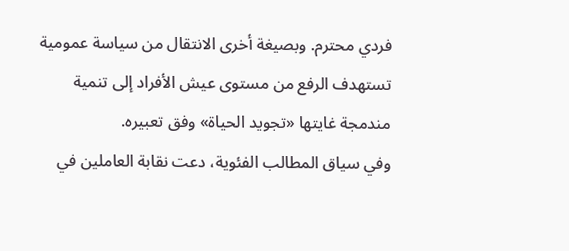فردي محترم. وبصيغة أخرى الانتقال من سياسة عمومية تستهدف الرفع من مستوى عيش الأفراد إلى تنمية مندمجة غايتها «تجويد الحياة» وفق تعبيره.
وفي سياق المطالب الفئوية، دعت نقابة العاملين في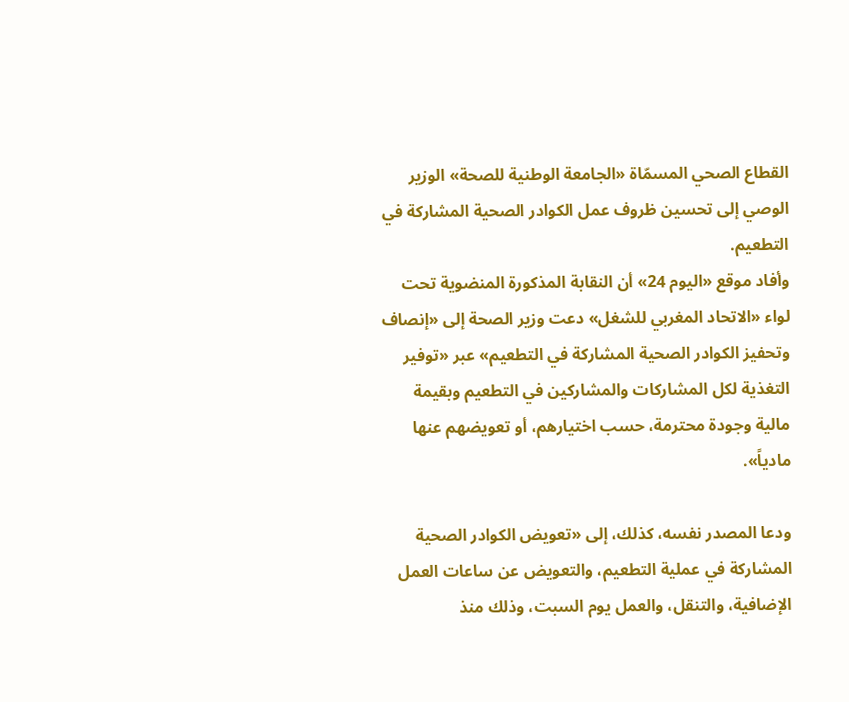القطاع الصحي المسمّاة «الجامعة الوطنية للصحة» الوزير الوصي إلى تحسين ظروف عمل الكوادر الصحية المشاركة في التطعيم.
وأفاد موقع «اليوم 24» أن النقابة المذكورة المنضوية تحت لواء «الاتحاد المغربي للشغل» دعت وزير الصحة إلى «إنصاف وتحفيز الكوادر الصحية المشاركة في التطعيم» عبر «توفير التغذية لكل المشاركات والمشاركين في التطعيم وبقيمة مالية وجودة محترمة، حسب اختيارهم، أو تعويضهم عنها مادياً».

ودعا المصدر نفسه، كذلك، إلى «تعويض الكوادر الصحية المشاركة في عملية التطعيم، والتعويض عن ساعات العمل الإضافية، والتنقل، والعمل يوم السبت، وذلك منذ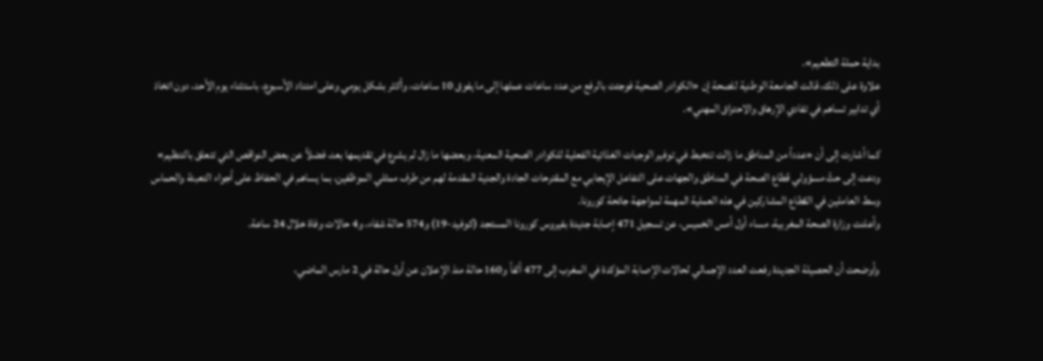بداية حملة التطعيم».
علاوة على ذلك، قالت الجامعة الوطنية للصحة إن «الكوادر الصحية فوجئت بالرفع من عدد ساعات عملها إلى ما يفوق 10 ساعات، وأكثر بشكل يومي وعلى امتداد الأسبوع، باستثناء يوم الأحد، دون اتخاذ أي تدابير تساهم في تفادي الإرهاق والاحتراق المهني».

كما أشارت إلى أن «عدداً من المناطق ما زالت تتخبط في توفير الوجبات الغذائية الفعلية للكوادر الصحية المعنية، وبعضها ما زال لم يشرع في تقديمها بعد، فضلاً عن بعض النواقص التي تتعلق بالتنظيم» ودعت إلى حثّ مسؤولي قطاع الصحة في المناطق والجهات على التفاعل الإيجابي مع المقترحات الجادة والجدية المقدمة لهم من طرف ممثلي الموظفين، بما يساهم في الحفاظ على أجواء التعبئة والحماس وسط العاملين في القطاع المشاركين في هذه العملية المهمة لمواجهة جائحة كورونا.
وأعلنت وزارة الصحة المغربية، مساء أول أمس الخميس، عن تسجيل 471 إصابة جديدة بفيروس كورونا المستجد (كوفيد-19) و574 حالة شفاء، و4 حالات وفاة خلال 24 ساعة.

وأوضحت أن الحصيلة الجديدة رفعت العدد الإجمالي لحالات الإصابة المؤكدة في المغرب إلى 477 ألفاً و160 حالة منذ الإعلان عن أول حالة في 2 مارس الماضي،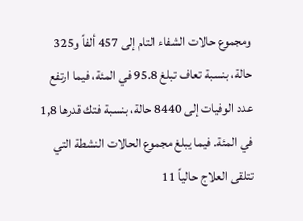ومجموع حالات الشفاء التام إلى 457 ألفاً و325 حالة، بنسبة تعاف تبلغ 95.8 في المئة، فيما ارتفع عدد الوفيات إلى 8440 حالة، بنسبة فتك قدرها 1,8 في المئة. فيما يبلغ مجموع الحالات النشطة التي تتلقى العلاج حالياً 11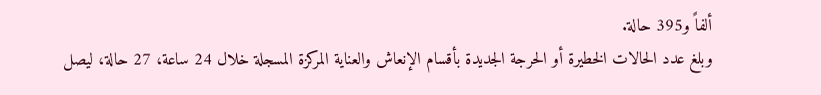ألفاً و395 حالة.
وبلغ عدد الحالات الخطيرة أو الحرجة الجديدة بأقسام الإنعاش والعناية المركزة المسجلة خلال 24 ساعة، 27 حالة، ليصل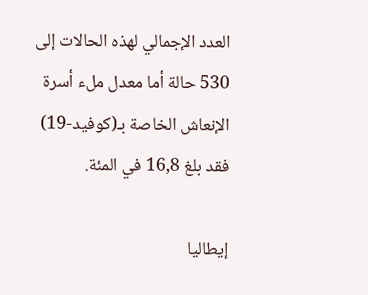العدد الإجمالي لهذه الحالات إلى 530 حالة أما معدل ملء أسرة الإنعاش الخاصة بـ(كوفيد-19) فقد بلغ 16,8 في المئة.

إيطاليا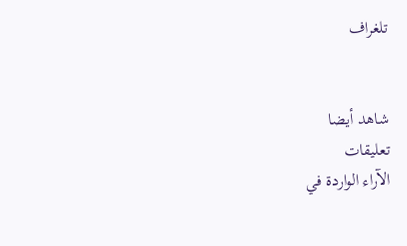تلغراف


شاهد أيضا
تعليقات
الآراء الواردة في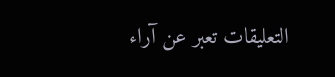التعليقات تعبر عن آراء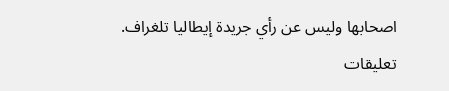اصحابها وليس عن رأي جريدة إيطاليا تلغراف.
تعليقات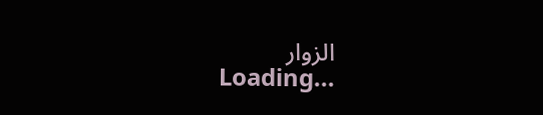الزوار
Loading...